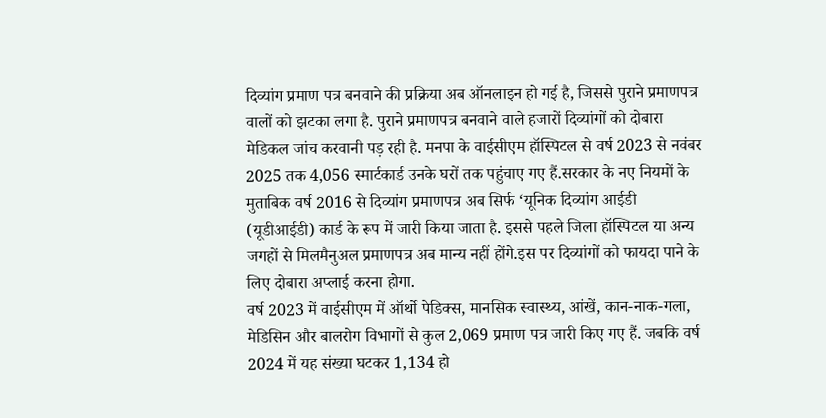दिव्यांग प्रमाण पत्र बनवाने की प्रक्रिया अब ऑनलाइन हो गई है, जिससे पुराने प्रमाणपत्र वालों को झटका लगा है. पुराने प्रमाणपत्र बनवाने वाले हजारों दिव्यांगों को दोबारा मेडिकल जांच करवानी पड़ रही है. मनपा के वाईसीएम हॉस्पिटल से वर्ष 2023 से नवंबर 2025 तक 4,056 स्मार्टकार्ड उनके घरों तक पहुंचाए गए हैं.सरकार के नए नियमों के मुताबिक वर्ष 2016 से दिव्यांग प्रमाणपत्र अब सिर्फ ‘यूनिक दिव्यांग आईडी (यूडीआईडी) कार्ड के रूप में जारी किया जाता है. इससे पहले जिला हॉस्पिटल या अन्य जगहों से मिलमैनुअल प्रमाणपत्र अब मान्य नहीं होंगे.इस पर दिव्यांगों को फायदा पाने के लिए दोबारा अप्लाई करना होगा.
वर्ष 2023 में वाईसीएम में ऑर्थो पेडिक्स, मानसिक स्वास्थ्य, आंखें, कान-नाक-गला, मेडिसिन और बालरोग विभागों से कुल 2,069 प्रमाण पत्र जारी किए गए हैं. जबकि वर्ष 2024 में यह संख्या घटकर 1,134 हो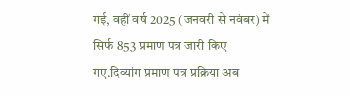गई, वहीं वर्ष 2025 (जनवरी से नवंबर) में सिर्फ 853 प्रमाण पत्र जारी किए गए.दिव्यांग प्रमाण पत्र प्रक्रिया अब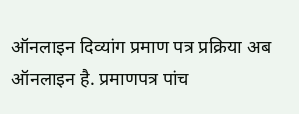ऑनलाइन दिव्यांग प्रमाण पत्र प्रक्रिया अब ऑनलाइन है. प्रमाणपत्र पांच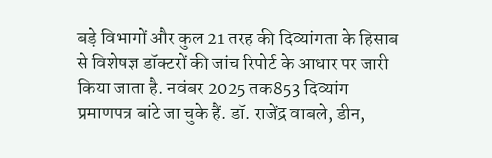बड़े विभागों और कुल 21 तरह की दिव्यांगता के हिसाब से विशेषज्ञ डॉक्टरों की जांच रिपोर्ट के आधार पर जारी किया जाता है. नवंबर 2025 तक853 दिव्यांग प्रमाणपत्र बांटे जा चुके हैं. डॉ. राजेंद्र वाबले, डीन,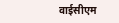वाईसीएम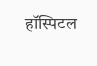हॉस्पिटल